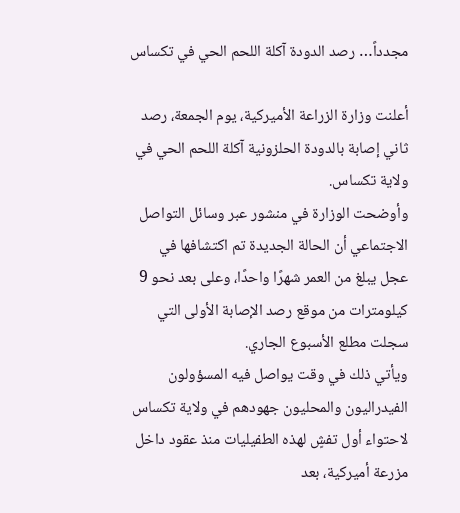مجدداً… رصد الدودة آكلة اللحم الحي في تكساس

أعلنت وزارة الزراعة الأميركية، يوم الجمعة، رصد ثاني إصابة بالدودة الحلزونية آكلة اللحم الحي في ولاية تكساس.
وأوضحت الوزارة في منشور عبر وسائل التواصل الاجتماعي أن الحالة الجديدة تم اكتشافها في عجل يبلغ من العمر شهرًا واحدًا، وعلى بعد نحو 9 كيلومترات من موقع رصد الإصابة الأولى التي سجلت مطلع الأسبوع الجاري.
ويأتي ذلك في وقت يواصل فيه المسؤولون الفيدراليون والمحليون جهودهم في ولاية تكساس لاحتواء أول تفشٍ لهذه الطفيليات منذ عقود داخل مزرعة أميركية، بعد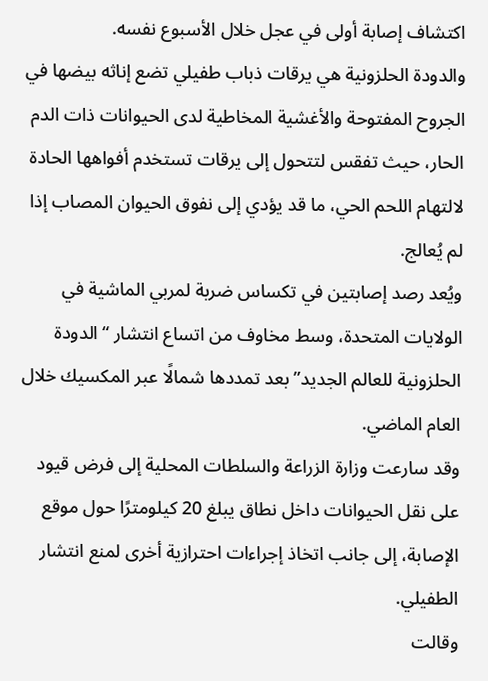اكتشاف إصابة أولى في عجل خلال الأسبوع نفسه.
والدودة الحلزونية هي يرقات ذباب طفيلي تضع إناثه بيضها في الجروح المفتوحة والأغشية المخاطية لدى الحيوانات ذات الدم الحار، حيث تفقس لتتحول إلى يرقات تستخدم أفواهها الحادة لالتهام اللحم الحي، ما قد يؤدي إلى نفوق الحيوان المصاب إذا لم يُعالج.
ويُعد رصد إصابتين في تكساس ضربة لمربي الماشية في الولايات المتحدة، وسط مخاوف من اتساع انتشار “الدودة الحلزونية للعالم الجديد” بعد تمددها شمالًا عبر المكسيك خلال العام الماضي.
وقد سارعت وزارة الزراعة والسلطات المحلية إلى فرض قيود على نقل الحيوانات داخل نطاق يبلغ 20 كيلومترًا حول موقع الإصابة، إلى جانب اتخاذ إجراءات احترازية أخرى لمنع انتشار الطفيلي.
وقالت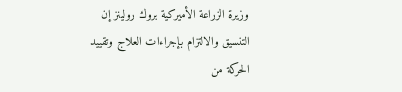وزيرة الزراعة الأميركية بروك رولينز إن التنسيق والالتزام بإجراءات العلاج وتقييد الحركة من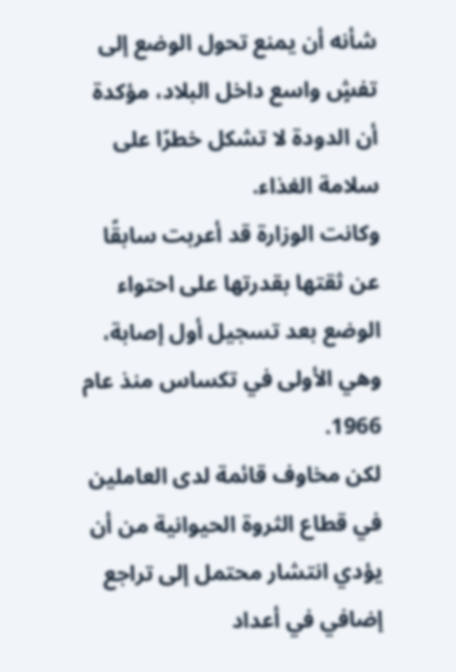شأنه أن يمنع تحول الوضع إلى تفشٍ واسع داخل البلاد، مؤكدة أن الدودة لا تشكل خطرًا على سلامة الغذاء.
وكانت الوزارة قد أعربت سابقًا عن ثقتها بقدرتها على احتواء الوضع بعد تسجيل أول إصابة، وهي الأولى في تكساس منذ عام 1966.
لكن مخاوف قائمة لدى العاملين في قطاع الثروة الحيوانية من أن يؤدي انتشار محتمل إلى تراجع إضافي في أعداد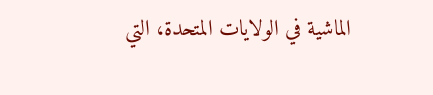الماشية في الولايات المتحدة، التي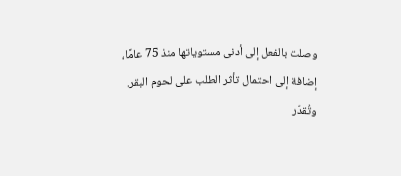وصلت بالفعل إلى أدنى مستوياتها منذ 75 عامًا، إضافة إلى احتمال تأثر الطلب على لحوم البقر.
وتُقدّر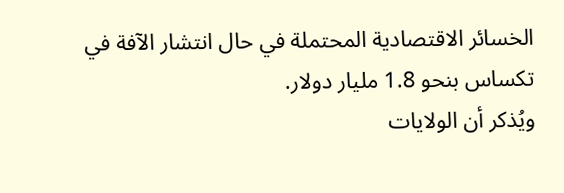الخسائر الاقتصادية المحتملة في حال انتشار الآفة في تكساس بنحو 1.8 مليار دولار.
ويُذكر أن الولايات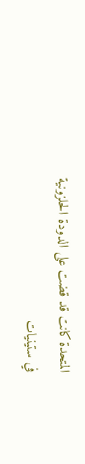المتحدة كانت قد قضت على الدودة الحلزونية في ستينيات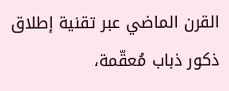القرن الماضي عبر تقنية إطلاق ذكور ذباب مُعقّمة،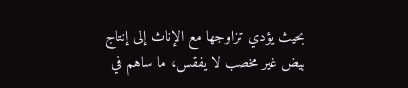بحيث يؤدي تزاوجها مع الإناث إلى إنتاج بيض غير مخصب لا يفقس، ما ساهم في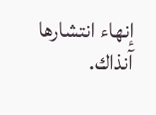إنهاء انتشارها آنذاك.